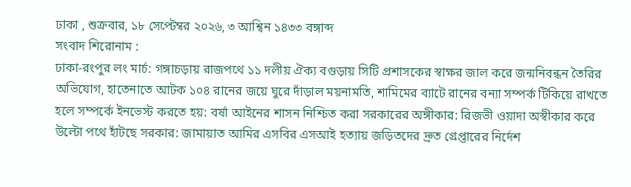ঢাকা , শুক্রবার, ১৮ সেপ্টেম্বর ২০২৬, ৩ আশ্বিন ১৪৩৩ বঙ্গাব্দ
সংবাদ শিরোনাম :
ঢাকা-রংপুর লং মার্চ: গঙ্গাচড়ায় রাজপথে ১১ দলীয় ঐক্য বগুড়ায় সিটি প্রশাসকের স্বাক্ষর জাল করে জন্মনিবন্ধন তৈরির অভিযোগ, হাতেনাতে আটক ১০৪ রানের জয়ে ঘুরে দাঁড়াল ময়নামতি, শামিমের ব্যাটে রানের বন্যা সম্পর্ক টিকিয়ে রাখতে হলে সম্পর্কে ইনভেস্ট করতে হয়: বর্ষা আইনের শাসন নিশ্চিত করা সরকারের অঙ্গীকার: রিজভী ওয়াদা অস্বীকার করে উল্টো পথে হাঁটছে সরকার: জামায়াত আমির এসবির এসআই হত্যায় জড়িতদের দ্রুত গ্রেপ্তারের নির্দেশ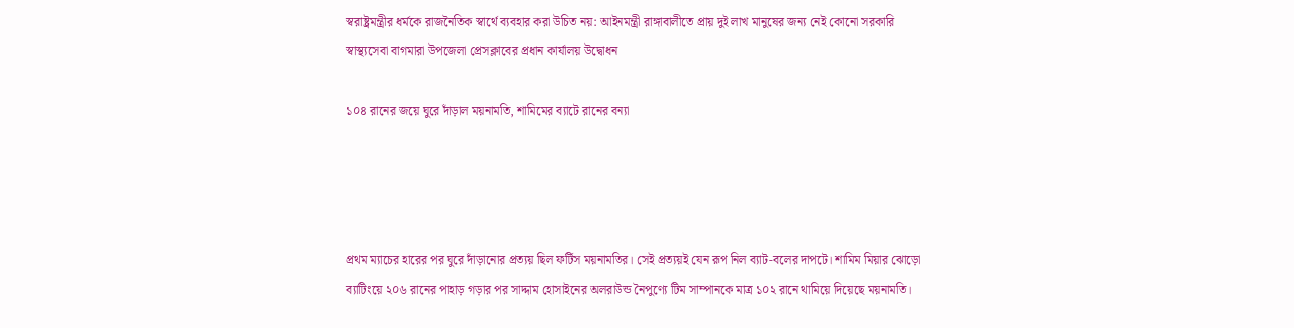স্বরাষ্ট্রমন্ত্রীর ধর্মকে রাজনৈতিক স্বার্থে ব্যবহার করা উচিত নয়: আইনমন্ত্রী রাঙ্গাবালীতে প্রায় দুই লাখ মানুষের জন্য নেই কোনো সরকারি স্বাস্থ্যসেবা বাগমারা উপজেলা প্রেসক্লাবের প্রধান কার্যালয় উদ্বোধন

১০৪ রানের জয়ে ঘুরে দাঁড়াল ময়নামতি, শামিমের ব্যাটে রানের বন্যা




প্রথম ম্যাচের হারের পর ঘুরে দাঁড়ানোর প্রত্যয় ছিল ফর্টিস ময়নামতির। সেই প্রত্যয়ই যেন রূপ নিল ব্যাট-বলের দাপটে। শামিম মিয়ার ঝোড়ো ব্যাটিংয়ে ২০৬ রানের পাহাড় গড়ার পর সাদ্দাম হোসাইনের অলরাউন্ড নৈপুণ্যে টিম সাম্পানকে মাত্র ১০২ রানে থামিয়ে দিয়েছে ময়নামতি।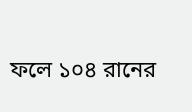ফলে ১০৪ রানের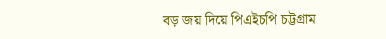বড় জয় দিয়ে পিএইচপি চট্টগ্রাম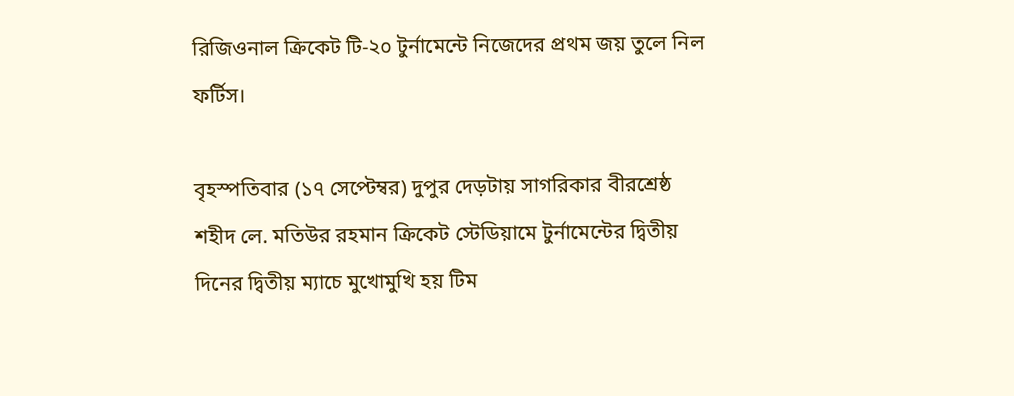রিজিওনাল ক্রিকেট টি-২০ টুর্নামেন্টে নিজেদের প্রথম জয় তুলে নিল ফর্টিস।

বৃহস্পতিবার (১৭ সেপ্টেম্বর) দুপুর দেড়টায় সাগরিকার বীরশ্রেষ্ঠ শহীদ লে. মতিউর রহমান ক্রিকেট স্টেডিয়ামে টুর্নামেন্টের দ্বিতীয় দিনের দ্বিতীয় ম্যাচে মুখোমুখি হয় টিম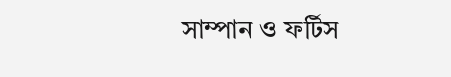সাম্পান ও ফর্টিস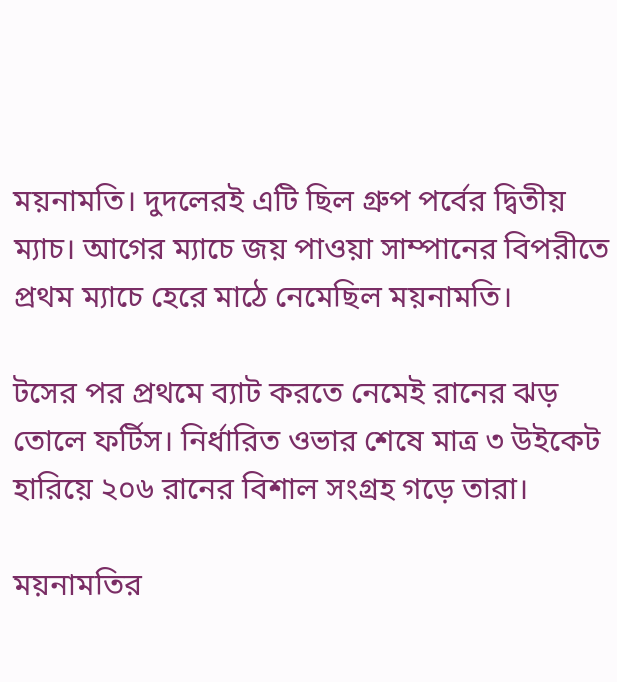ময়নামতি। দুদলেরই এটি ছিল গ্রুপ পর্বের দ্বিতীয় ম্যাচ। আগের ম্যাচে জয় পাওয়া সাম্পানের বিপরীতে প্রথম ম্যাচে হেরে মাঠে নেমেছিল ময়নামতি।

টসের পর প্রথমে ব্যাট করতে নেমেই রানের ঝড় তোলে ফর্টিস। নির্ধারিত ওভার শেষে মাত্র ৩ উইকেট হারিয়ে ২০৬ রানের বিশাল সংগ্রহ গড়ে তারা।

ময়নামতির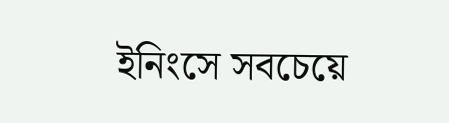ইনিংসে সবচেয়ে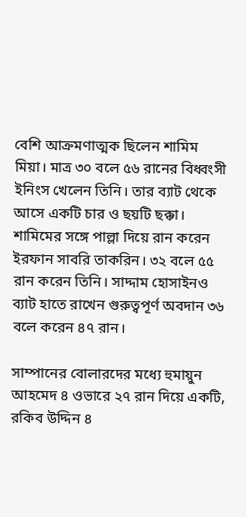বেশি আক্রমণাত্মক ছিলেন শামিম মিয়া। মাত্র ৩০ বলে ৫৬ রানের বিধ্বংসী ইনিংস খেলেন তিনি। তার ব্যাট থেকে আসে একটি চার ও ছয়টি ছক্কা। শামিমের সঙ্গে পাল্লা দিয়ে রান করেন ইরফান সাবরি তাকরিন। ৩২ বলে ৫৫ রান করেন তিনি। সাদ্দাম হোসাইনও ব্যাট হাতে রাখেন গুরুত্বপূর্ণ অবদান ৩৬ বলে করেন ৪৭ রান।

সাম্পানের বোলারদের মধ্যে হুমায়ুন আহমেদ ৪ ওভারে ২৭ রান দিয়ে একটি, রকিব উদ্দিন ৪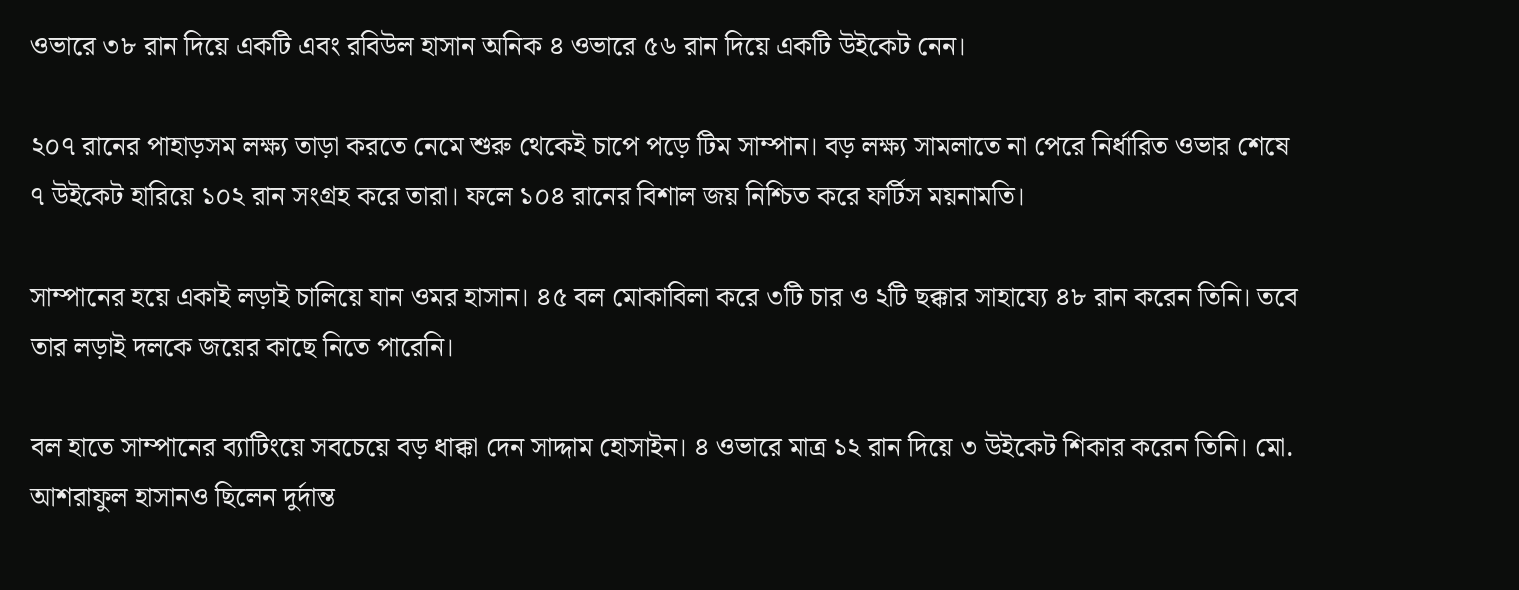ওভারে ৩৮ রান দিয়ে একটি এবং রবিউল হাসান অনিক ৪ ওভারে ৫৬ রান দিয়ে একটি উইকেট নেন।

২০৭ রানের পাহাড়সম লক্ষ্য তাড়া করতে নেমে শুরু থেকেই চাপে পড়ে টিম সাম্পান। বড় লক্ষ্য সামলাতে না পেরে নির্ধারিত ওভার শেষে ৭ উইকেট হারিয়ে ১০২ রান সংগ্রহ করে তারা। ফলে ১০৪ রানের বিশাল জয় নিশ্চিত করে ফর্টিস ময়নামতি।

সাম্পানের হয়ে একাই লড়াই চালিয়ে যান ওমর হাসান। ৪৫ বল মোকাবিলা করে ৩টি চার ও ২টি ছক্কার সাহায্যে ৪৮ রান করেন তিনি। তবে তার লড়াই দলকে জয়ের কাছে নিতে পারেনি।

বল হাতে সাম্পানের ব্যাটিংয়ে সবচেয়ে বড় ধাক্কা দেন সাদ্দাম হোসাইন। ৪ ওভারে মাত্র ১২ রান দিয়ে ৩ উইকেট শিকার করেন তিনি। মো. আশরাফুল হাসানও ছিলেন দুর্দান্ত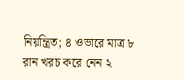নিয়ন্ত্রিত; ৪ ওভারে মাত্র ৮ রান খরচ করে নেন ২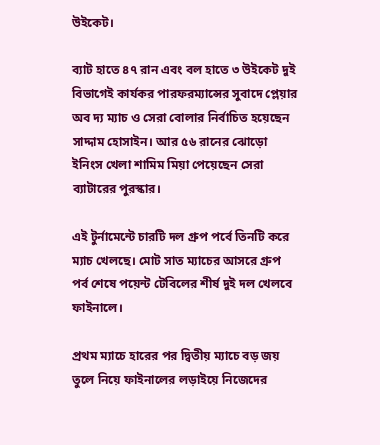উইকেট।

ব্যাট হাতে ৪৭ রান এবং বল হাতে ৩ উইকেট দুই বিভাগেই কার্যকর পারফরম্যান্সের সুবাদে প্লেয়ার অব দ্য ম্যাচ ও সেরা বোলার নির্বাচিত হয়েছেন সাদ্দাম হোসাইন। আর ৫৬ রানের ঝোড়ো ইনিংস খেলা শামিম মিয়া পেয়েছেন সেরা ব্যাটারের পুরস্কার।

এই টুর্নামেন্টে চারটি দল গ্রুপ পর্বে তিনটি করে ম্যাচ খেলছে। মোট সাত ম্যাচের আসরে গ্রুপ পর্ব শেষে পয়েন্ট টেবিলের শীর্ষ দুই দল খেলবে ফাইনালে।

প্রথম ম্যাচে হারের পর দ্বিতীয় ম্যাচে বড় জয় তুলে নিয়ে ফাইনালের লড়াইয়ে নিজেদের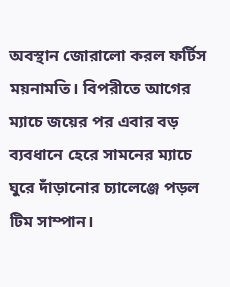অবস্থান জোরালো করল ফর্টিস ময়নামতি। বিপরীতে আগের ম্যাচে জয়ের পর এবার বড় ব্যবধানে হেরে সামনের ম্যাচে ঘুরে দাঁড়ানোর চ্যালেঞ্জে পড়ল টিম সাম্পান।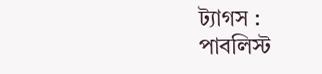ট্যাগস :
পাবলিস্ট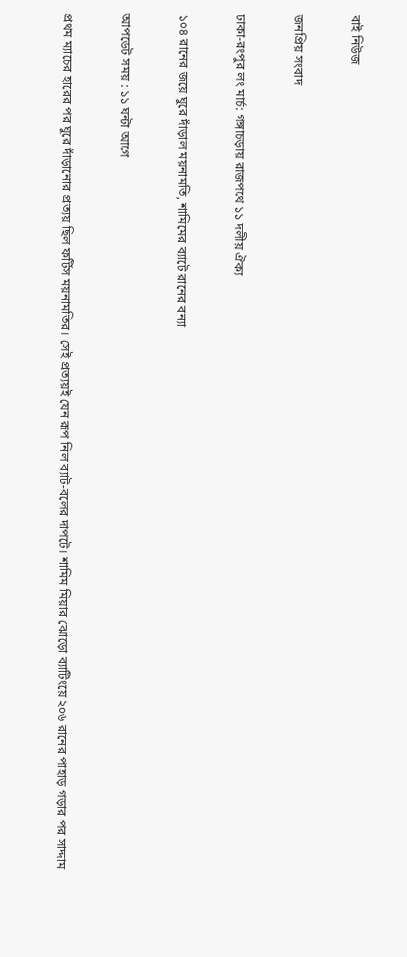বাই নিউজ

জনপ্রিয় সংবাদ

ঢাকা-রংপুর লং মার্চ: গঙ্গাচড়ায় রাজপথে ১১ দলীয় ঐক্য

১০৪ রানের জয়ে ঘুরে দাঁড়াল ময়নামতি, শামিমের ব্যাটে রানের বন্যা

আপডেট সময় : ১১ ঘন্টা আগে

প্রথম ম্যাচের হারের পর ঘুরে দাঁড়ানোর প্রত্যয় ছিল ফর্টিস ময়নামতির। সেই প্রত্যয়ই যেন রূপ নিল ব্যাট-বলের দাপটে। শামিম মিয়ার ঝোড়ো ব্যাটিংয়ে ২০৬ রানের পাহাড় গড়ার পর সাদ্দাম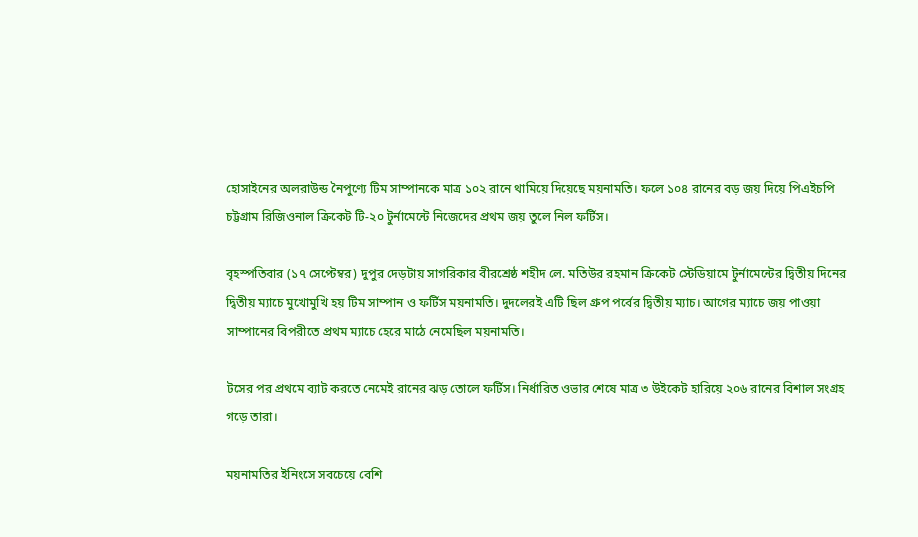হোসাইনের অলরাউন্ড নৈপুণ্যে টিম সাম্পানকে মাত্র ১০২ রানে থামিয়ে দিয়েছে ময়নামতি। ফলে ১০৪ রানের বড় জয় দিয়ে পিএইচপি চট্টগ্রাম রিজিওনাল ক্রিকেট টি-২০ টুর্নামেন্টে নিজেদের প্রথম জয় তুলে নিল ফর্টিস।

বৃহস্পতিবার (১৭ সেপ্টেম্বর) দুপুর দেড়টায় সাগরিকার বীরশ্রেষ্ঠ শহীদ লে. মতিউর রহমান ক্রিকেট স্টেডিয়ামে টুর্নামেন্টের দ্বিতীয় দিনের দ্বিতীয় ম্যাচে মুখোমুখি হয় টিম সাম্পান ও ফর্টিস ময়নামতি। দুদলেরই এটি ছিল গ্রুপ পর্বের দ্বিতীয় ম্যাচ। আগের ম্যাচে জয় পাওয়া সাম্পানের বিপরীতে প্রথম ম্যাচে হেরে মাঠে নেমেছিল ময়নামতি।

টসের পর প্রথমে ব্যাট করতে নেমেই রানের ঝড় তোলে ফর্টিস। নির্ধারিত ওভার শেষে মাত্র ৩ উইকেট হারিয়ে ২০৬ রানের বিশাল সংগ্রহ গড়ে তারা।

ময়নামতির ইনিংসে সবচেয়ে বেশি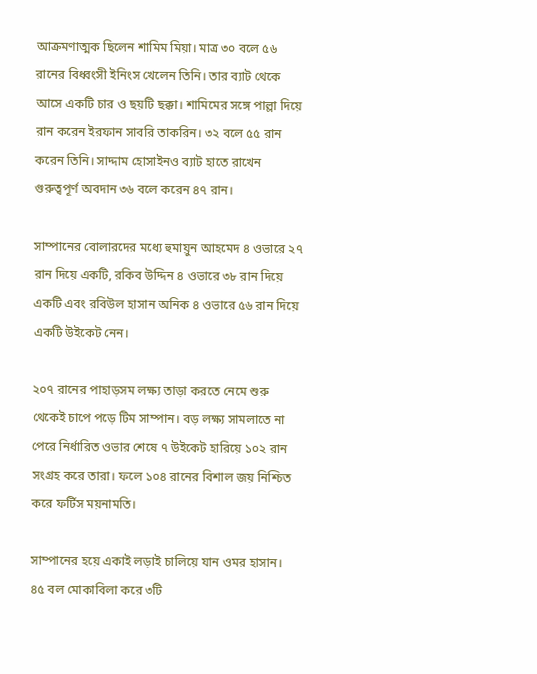আক্রমণাত্মক ছিলেন শামিম মিয়া। মাত্র ৩০ বলে ৫৬ রানের বিধ্বংসী ইনিংস খেলেন তিনি। তার ব্যাট থেকে আসে একটি চার ও ছয়টি ছক্কা। শামিমের সঙ্গে পাল্লা দিয়ে রান করেন ইরফান সাবরি তাকরিন। ৩২ বলে ৫৫ রান করেন তিনি। সাদ্দাম হোসাইনও ব্যাট হাতে রাখেন গুরুত্বপূর্ণ অবদান ৩৬ বলে করেন ৪৭ রান।

সাম্পানের বোলারদের মধ্যে হুমায়ুন আহমেদ ৪ ওভারে ২৭ রান দিয়ে একটি, রকিব উদ্দিন ৪ ওভারে ৩৮ রান দিয়ে একটি এবং রবিউল হাসান অনিক ৪ ওভারে ৫৬ রান দিয়ে একটি উইকেট নেন।

২০৭ রানের পাহাড়সম লক্ষ্য তাড়া করতে নেমে শুরু থেকেই চাপে পড়ে টিম সাম্পান। বড় লক্ষ্য সামলাতে না পেরে নির্ধারিত ওভার শেষে ৭ উইকেট হারিয়ে ১০২ রান সংগ্রহ করে তারা। ফলে ১০৪ রানের বিশাল জয় নিশ্চিত করে ফর্টিস ময়নামতি।

সাম্পানের হয়ে একাই লড়াই চালিয়ে যান ওমর হাসান। ৪৫ বল মোকাবিলা করে ৩টি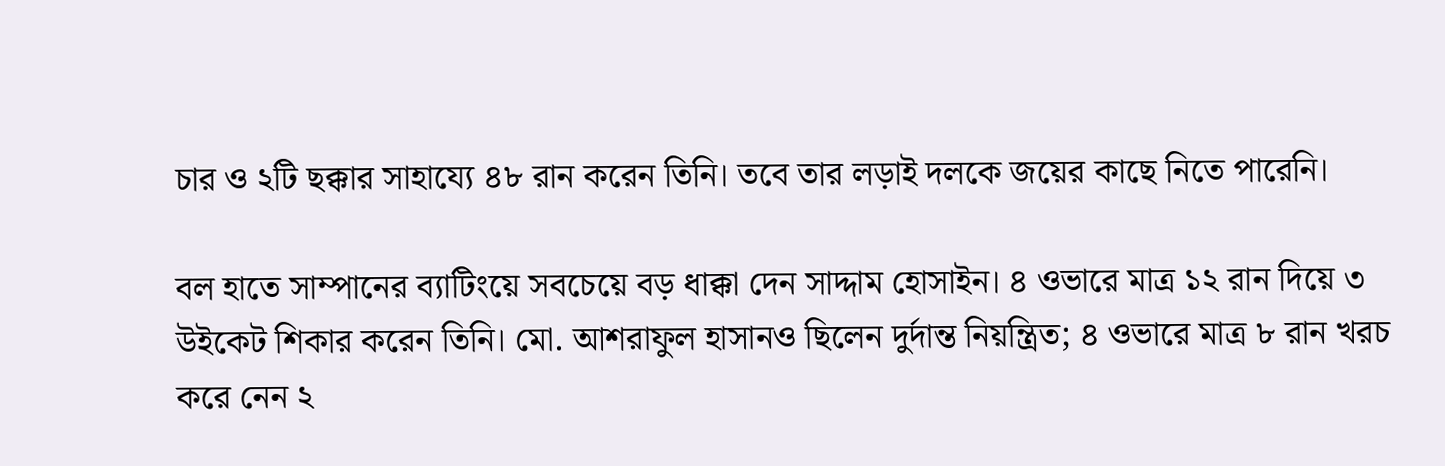চার ও ২টি ছক্কার সাহায্যে ৪৮ রান করেন তিনি। তবে তার লড়াই দলকে জয়ের কাছে নিতে পারেনি।

বল হাতে সাম্পানের ব্যাটিংয়ে সবচেয়ে বড় ধাক্কা দেন সাদ্দাম হোসাইন। ৪ ওভারে মাত্র ১২ রান দিয়ে ৩ উইকেট শিকার করেন তিনি। মো. আশরাফুল হাসানও ছিলেন দুর্দান্ত নিয়ন্ত্রিত; ৪ ওভারে মাত্র ৮ রান খরচ করে নেন ২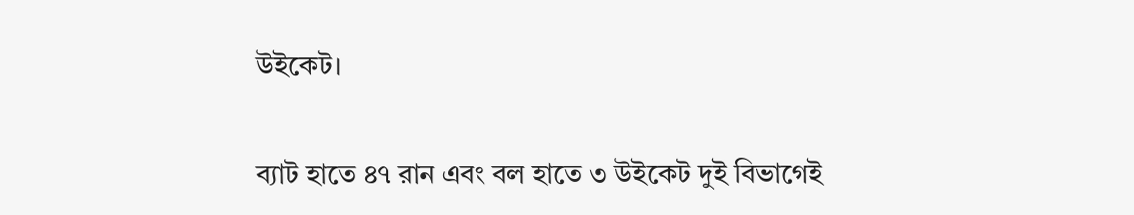উইকেট।

ব্যাট হাতে ৪৭ রান এবং বল হাতে ৩ উইকেট দুই বিভাগেই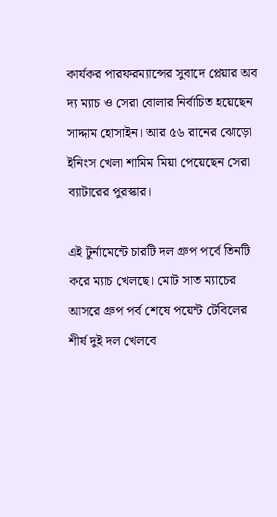কার্যকর পারফরম্যান্সের সুবাদে প্লেয়ার অব দ্য ম্যাচ ও সেরা বোলার নির্বাচিত হয়েছেন সাদ্দাম হোসাইন। আর ৫৬ রানের ঝোড়ো ইনিংস খেলা শামিম মিয়া পেয়েছেন সেরা ব্যাটারের পুরস্কার।

এই টুর্নামেন্টে চারটি দল গ্রুপ পর্বে তিনটি করে ম্যাচ খেলছে। মোট সাত ম্যাচের আসরে গ্রুপ পর্ব শেষে পয়েন্ট টেবিলের শীর্ষ দুই দল খেলবে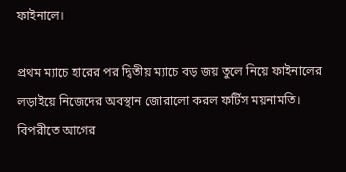ফাইনালে।

প্রথম ম্যাচে হারের পর দ্বিতীয় ম্যাচে বড় জয় তুলে নিয়ে ফাইনালের লড়াইয়ে নিজেদের অবস্থান জোরালো করল ফর্টিস ময়নামতি। বিপরীতে আগের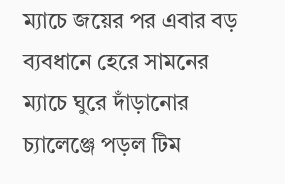ম্যাচে জয়ের পর এবার বড় ব্যবধানে হেরে সামনের ম্যাচে ঘুরে দাঁড়ানোর চ্যালেঞ্জে পড়ল টিম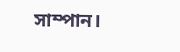সাম্পান।